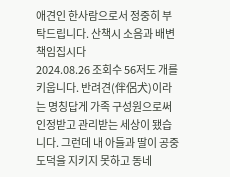애견인 한사람으로서 정중히 부탁드립니다. 산책시 소음과 배변 책임집시다
2024.08.26 조회수 56저도 개를 키웁니다. 반려견(伴侶犬)이라는 명칭답게 가족 구성원으로써 인정받고 관리받는 세상이 됐습니다. 그런데 내 아들과 딸이 공중도덕을 지키지 못하고 동네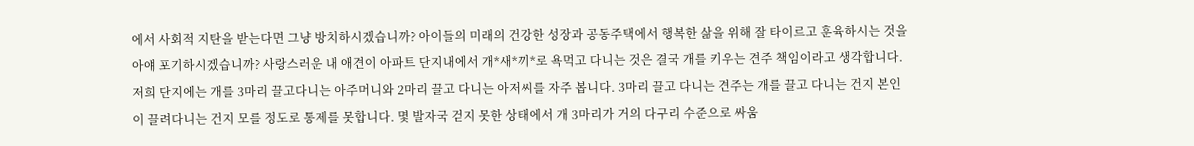에서 사회적 지탄을 받는다면 그냥 방치하시겠습니까? 아이들의 미래의 건강한 성장과 공동주택에서 행복한 삶을 위해 잘 타이르고 훈육하시는 것을 아얘 포기하시겠습니까? 사랑스러운 내 애견이 아파트 단지내에서 개*새*끼*로 욕먹고 다니는 것은 결국 개를 키우는 견주 책임이라고 생각합니다. 저희 단지에는 개를 3마리 끌고다니는 아주머니와 2마리 끌고 다니는 아저씨를 자주 봅니다. 3마리 끌고 다니는 견주는 개를 끌고 다니는 건지 본인이 끌려다니는 건지 모를 정도로 통제를 못합니다. 몇 발자국 걷지 못한 상태에서 개 3마리가 거의 다구리 수준으로 싸움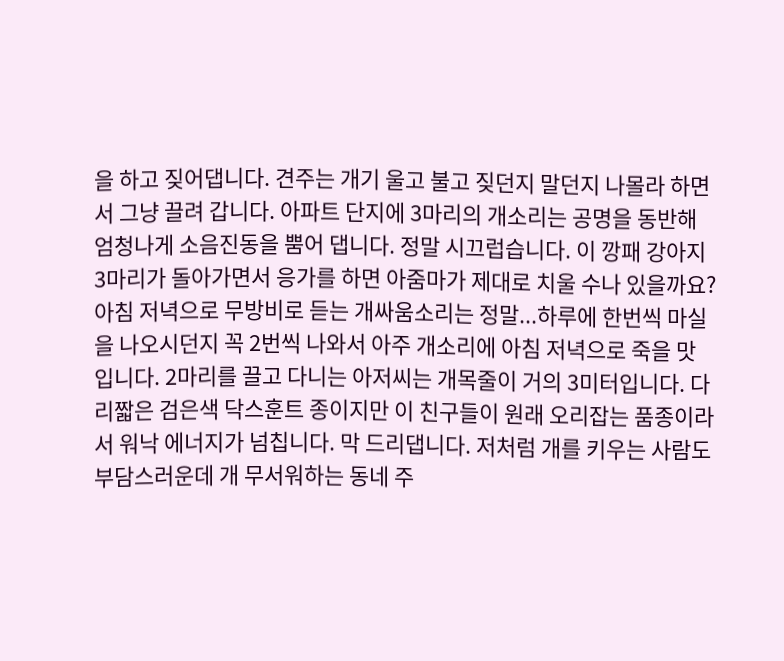을 하고 짖어댑니다. 견주는 개기 울고 불고 짖던지 말던지 나몰라 하면서 그냥 끌려 갑니다. 아파트 단지에 3마리의 개소리는 공명을 동반해 엄청나게 소음진동을 뿜어 댑니다. 정말 시끄럽습니다. 이 깡패 강아지 3마리가 돌아가면서 응가를 하면 아줌마가 제대로 치울 수나 있을까요? 아침 저녁으로 무방비로 듣는 개싸움소리는 정말...하루에 한번씩 마실을 나오시던지 꼭 2번씩 나와서 아주 개소리에 아침 저녁으로 죽을 맛 입니다. 2마리를 끌고 다니는 아저씨는 개목줄이 거의 3미터입니다. 다리짧은 검은색 닥스훈트 종이지만 이 친구들이 원래 오리잡는 품종이라서 워낙 에너지가 넘칩니다. 막 드리댑니다. 저처럼 개를 키우는 사람도 부담스러운데 개 무서워하는 동네 주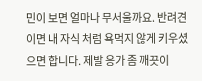민이 보면 얼마나 무서울까요. 반려견이면 내 자식 처럼 욕먹지 않게 키우셨으면 합니다. 제발 응가 좀 깨끗이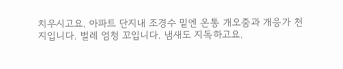치우시고요. 아파트 단지내 조경수 밑엔 온통 개오줌과 개응가 천지입니다. 벌레 엄청 꼬입니다. 냄새도 지독하고요.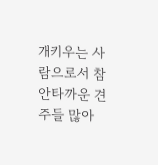개키우는 사람으로서 참 안타까운 견주들 많아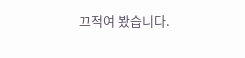끄적여 봤습니다.